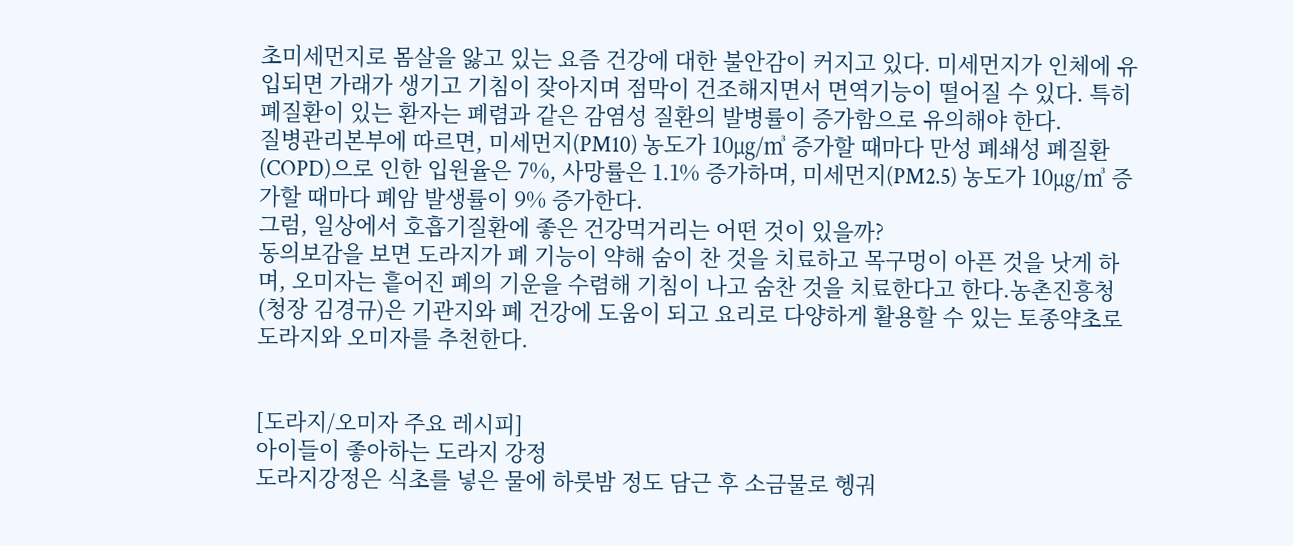초미세먼지로 몸살을 앓고 있는 요즘 건강에 대한 불안감이 커지고 있다. 미세먼지가 인체에 유입되면 가래가 생기고 기침이 잦아지며 점막이 건조해지면서 면역기능이 떨어질 수 있다. 특히 폐질환이 있는 환자는 폐렴과 같은 감염성 질환의 발병률이 증가함으로 유의해야 한다.
질병관리본부에 따르면, 미세먼지(PM10) 농도가 10㎍/㎥ 증가할 때마다 만성 폐쇄성 폐질환(COPD)으로 인한 입원율은 7%, 사망률은 1.1% 증가하며, 미세먼지(PM2.5) 농도가 10㎍/㎥ 증가할 때마다 폐암 발생률이 9% 증가한다.
그럼, 일상에서 호흡기질환에 좋은 건강먹거리는 어떤 것이 있을까?
동의보감을 보면 도라지가 폐 기능이 약해 숨이 찬 것을 치료하고 목구멍이 아픈 것을 낫게 하며, 오미자는 흩어진 폐의 기운을 수렴해 기침이 나고 숨찬 것을 치료한다고 한다.농촌진흥청(청장 김경규)은 기관지와 폐 건강에 도움이 되고 요리로 다양하게 활용할 수 있는 토종약초로 도라지와 오미자를 추천한다.


[도라지/오미자 주요 레시피]
아이들이 좋아하는 도라지 강정
도라지강정은 식초를 넣은 물에 하룻밤 정도 담근 후 소금물로 헹궈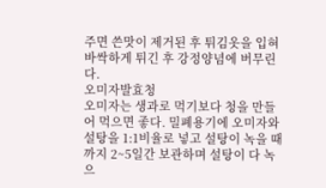주면 쓴맛이 제거된 후 튀김옷을 입혀 바싹하게 튀긴 후 강정양념에 버무린다.
오미자발효청
오미자는 생과로 먹기보다 청을 만들어 먹으면 좋다. 밀폐용기에 오미자와 설탕을 1:1비율로 넣고 설탕이 녹을 때까지 2~5일간 보관하며 설탕이 다 녹으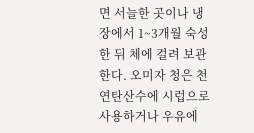면 서늘한 곳이나 냉장에서 1~3개월 숙성한 뒤 체에 걸려 보관한다. 오미자 청은 천연탄산수에 시럽으로 사용하거나 우유에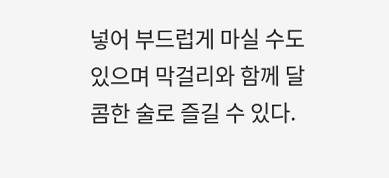넣어 부드럽게 마실 수도 있으며 막걸리와 함께 달콤한 술로 즐길 수 있다.